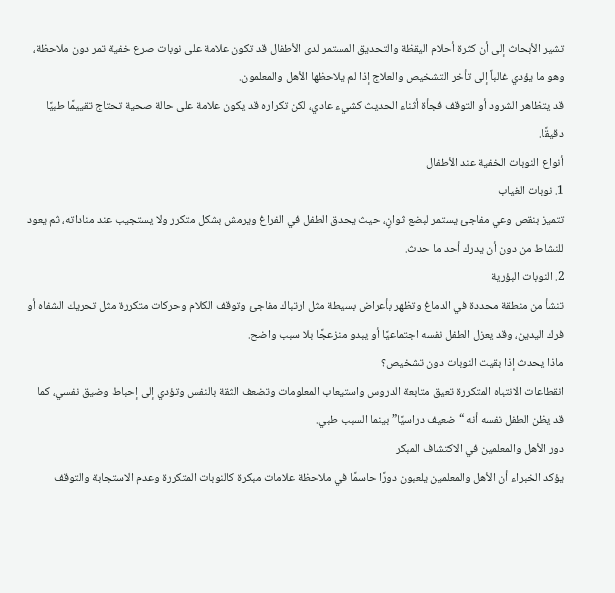تشير الأبحاث إلى أن كثرة أحلام اليقظة والتحديق المستمر لدى الأطفال قد تكون علامة على نوبات صرع خفية تمر دون ملاحظة، وهو ما يؤدي غالباً إلى تأخر التشخيص والعلاج إذا لم يلاحظها الأهل والمعلمون.
قد يتظاهر الشرود أو التوقف فجأة أثناء الحديث كشيء عادي، لكن تكراره قد يكون علامة على حالة صحية تحتاج تقييمًا طبيًا دقيقًا.
أنواع النوبات الخفية عند الأطفال
1. نوبات الغياب
تتميز بنقص وعي مفاجئ يستمر لبضع ثوانٍ، حيث يحدق الطفل في الفراغ ويرمش بشكل متكرر ولا يستجيب عند مناداته، ثم يعود للنشاط من دون أن يدرك أحد ما حدث.
2. النوبات البؤرية
تنشأ من منطقة محددة في الدماغ وتظهر بأعراض بسيطة مثل ارتباك مفاجئ وتوقف الكلام وحركات متكررة مثل تحريك الشفاه أو فرك اليدين، وقد يعزل الطفل نفسه اجتماعيًا أو يبدو منزعجًا بلا سبب واضح.
ماذا يحدث إذا بقيت النوبات دون تشخيص؟
انقطاعات الانتباه المتكررة تعيق متابعة الدروس واستيعاب المعلومات وتضعف الثقة بالنفس وتؤدي إلى إحباط وضيق نفسي، كما قد يظن الطفل نفسه أنه “ضعيف دراسيًا” بينما السبب طبي.
دور الأهل والمعلمين في الاكتشاف المبكر
يؤكد الخبراء أن الأهل والمعلمين يلعبون دورًا حاسمًا في ملاحظة علامات مبكرة كالنوبات المتكررة وعدم الاستجابة والتوقف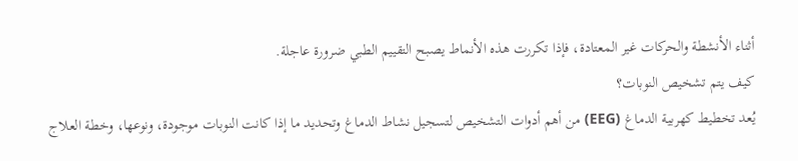أثناء الأنشطة والحركات غير المعتادة، فإذا تكررت هذه الأنماط يصبح التقييم الطبي ضرورة عاجلة.
كيف يتم تشخيص النوبات؟
يُعد تخطيط كهربية الدماغ (EEG) من أهم أدوات التشخيص لتسجيل نشاط الدماغ وتحديد ما إذا كانت النوبات موجودة، ونوعها، وخطة العلاج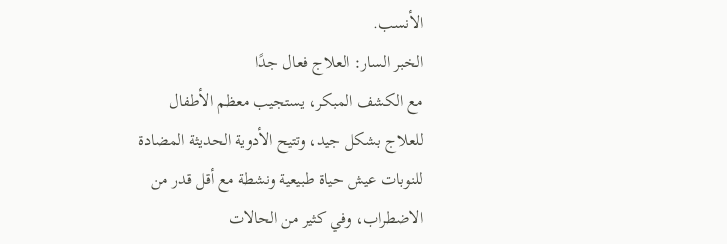الأنسب.
الخبر السار: العلاج فعال جدًا
مع الكشف المبكر، يستجيب معظم الأطفال للعلاج بشكل جيد، وتتيح الأدوية الحديثة المضادة للنوبات عيش حياة طبيعية ونشطة مع أقل قدر من الاضطراب، وفي كثير من الحالات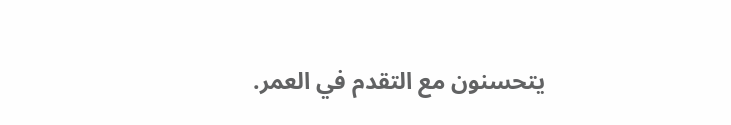يتحسنون مع التقدم في العمر.